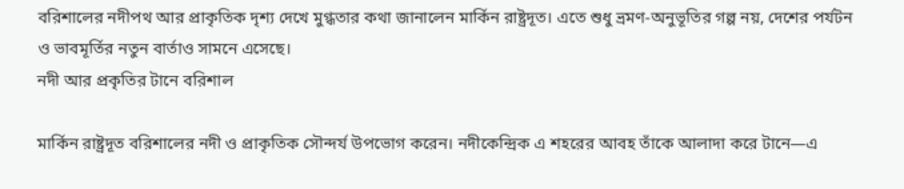বরিশালের নদীপথ আর প্রাকৃতিক দৃশ্য দেখে মুগ্ধতার কথা জানালেন মার্কিন রাষ্ট্রদূত। এতে শুধু ভ্রমণ-অনুভূতির গল্প নয়, দেশের পর্যটন ও ভাবমূর্তির নতুন বার্তাও সামনে এসেছে।
নদী আর প্রকৃতির টানে বরিশাল

মার্কিন রাষ্ট্রদূত বরিশালের নদী ও প্রাকৃতিক সৌন্দর্য উপভোগ করেন। নদীকেন্দ্রিক এ শহরের আবহ তাঁকে আলাদা করে টানে—এ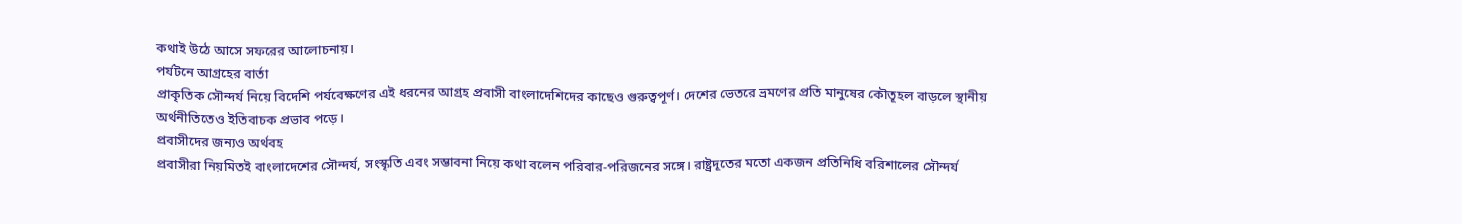কথাই উঠে আসে সফরের আলোচনায়।
পর্যটনে আগ্রহের বার্তা
প্রাকৃতিক সৌন্দর্য নিয়ে বিদেশি পর্যবেক্ষণের এই ধরনের আগ্রহ প্রবাসী বাংলাদেশিদের কাছেও গুরুত্বপূর্ণ। দেশের ভেতরে ভ্রমণের প্রতি মানুষের কৌতূহল বাড়লে স্থানীয় অর্থনীতিতেও ইতিবাচক প্রভাব পড়ে।
প্রবাসীদের জন্যও অর্থবহ
প্রবাসীরা নিয়মিতই বাংলাদেশের সৌন্দর্য, সংস্কৃতি এবং সম্ভাবনা নিয়ে কথা বলেন পরিবার-পরিজনের সঙ্গে। রাষ্ট্রদূতের মতো একজন প্রতিনিধি বরিশালের সৌন্দর্য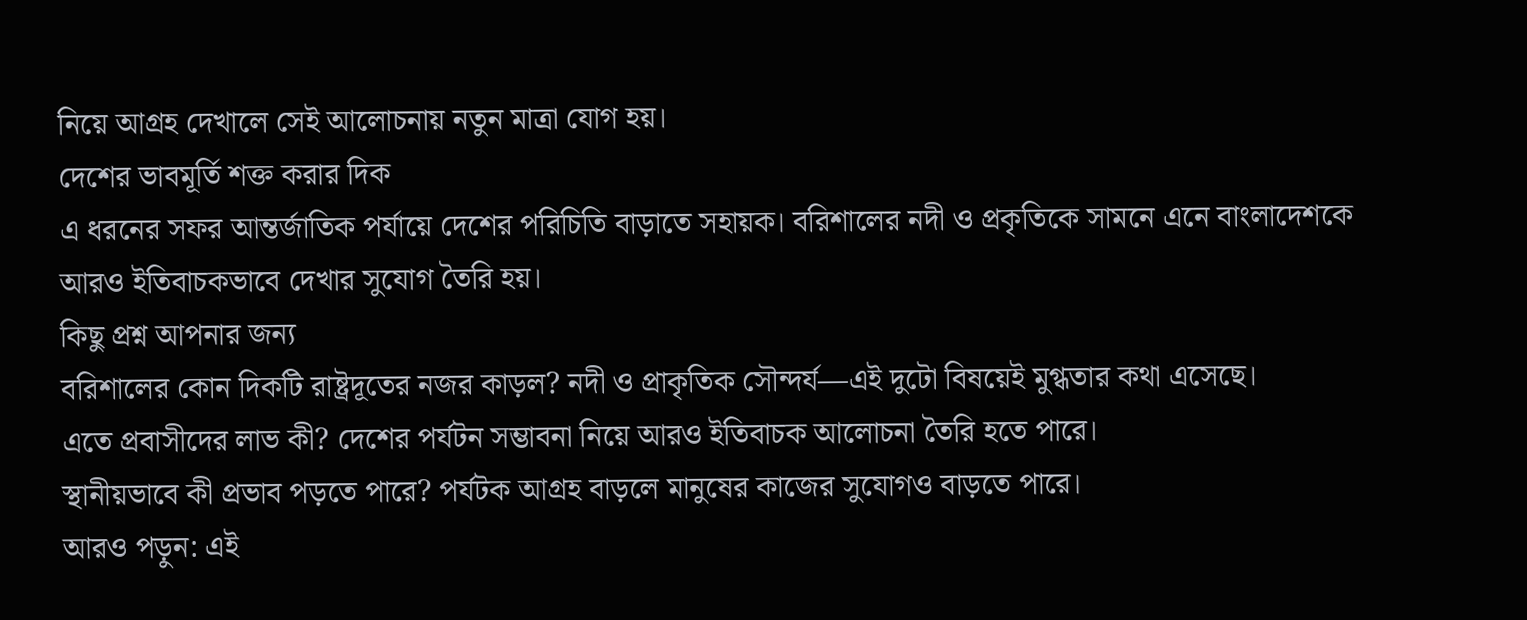নিয়ে আগ্রহ দেখালে সেই আলোচনায় নতুন মাত্রা যোগ হয়।
দেশের ভাবমূর্তি শক্ত করার দিক
এ ধরনের সফর আন্তর্জাতিক পর্যায়ে দেশের পরিচিতি বাড়াতে সহায়ক। বরিশালের নদী ও প্রকৃতিকে সামনে এনে বাংলাদেশকে আরও ইতিবাচকভাবে দেখার সুযোগ তৈরি হয়।
কিছু প্রশ্ন আপনার জন্য
বরিশালের কোন দিকটি রাষ্ট্রদূতের নজর কাড়ল? নদী ও প্রাকৃতিক সৌন্দর্য—এই দুটো বিষয়েই মুগ্ধতার কথা এসেছে।
এতে প্রবাসীদের লাভ কী? দেশের পর্যটন সম্ভাবনা নিয়ে আরও ইতিবাচক আলোচনা তৈরি হতে পারে।
স্থানীয়ভাবে কী প্রভাব পড়তে পারে? পর্যটক আগ্রহ বাড়লে মানুষের কাজের সুযোগও বাড়তে পারে।
আরও পড়ুন: এই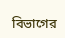বিভাগের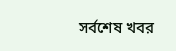সর্বশেষ খবর